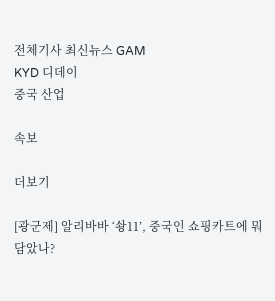전체기사 최신뉴스 GAM
KYD 디데이
중국 산업

속보

더보기

[광군제] 알리바바 ‘솽11’, 중국인 쇼핑카트에 뭐 담았나?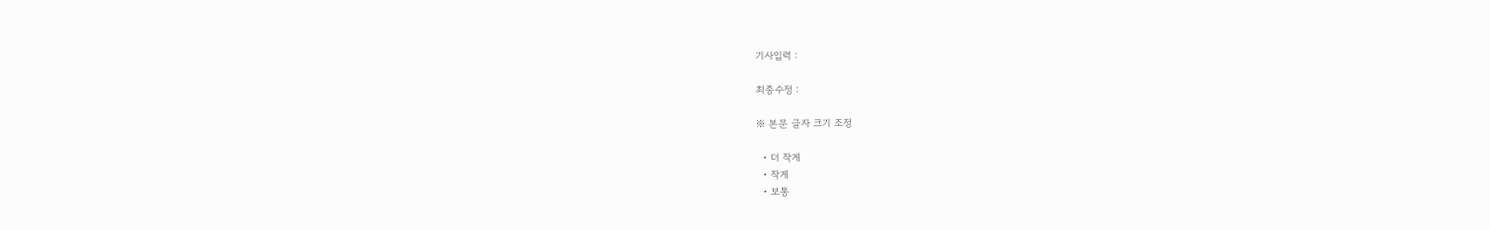기사입력 :

최종수정 :

※ 본문 글자 크기 조정

  • 더 작게
  • 작게
  • 보통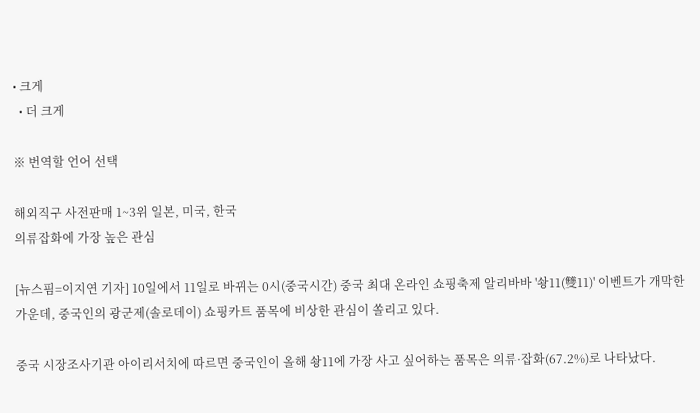• 크게
  • 더 크게

※ 번역할 언어 선택

해외직구 사전판매 1~3위 일본, 미국, 한국
의류잡화에 가장 높은 관심

[뉴스핌=이지연 기자] 10일에서 11일로 바뀌는 0시(중국시간) 중국 최대 온라인 쇼핑축제 알리바바 '솽11(雙11)' 이벤트가 개막한 가운데, 중국인의 광군제(솔로데이) 쇼핑카트 품목에 비상한 관심이 쏠리고 있다.

중국 시장조사기관 아이리서치에 따르면 중국인이 올해 솽11에 가장 사고 싶어하는 품목은 의류·잡화(67.2%)로 나타났다.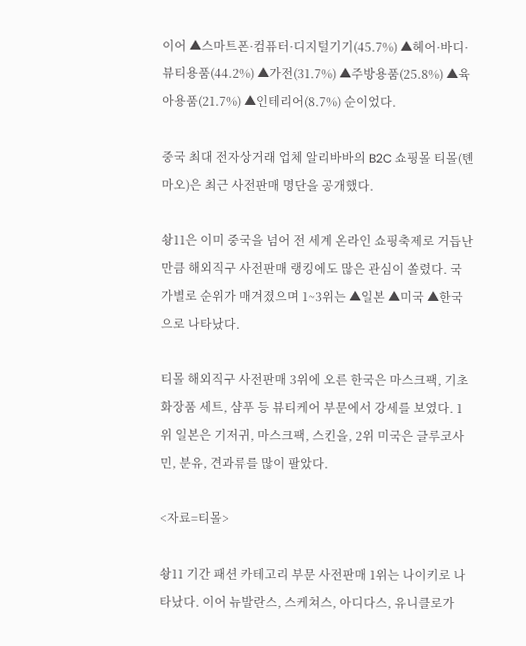이어 ▲스마트폰·컴퓨터·디지털기기(45.7%) ▲헤어·바디·뷰티용품(44.2%) ▲가전(31.7%) ▲주방용품(25.8%) ▲육아용품(21.7%) ▲인테리어(8.7%) 순이었다.

중국 최대 전자상거래 업체 알리바바의 B2C 쇼핑몰 티몰(톈마오)은 최근 사전판매 명단을 공개했다.

솽11은 이미 중국을 넘어 전 세계 온라인 쇼핑축제로 거듭난 만큼 해외직구 사전판매 랭킹에도 많은 관심이 쏠렸다. 국가별로 순위가 매겨졌으며 1~3위는 ▲일본 ▲미국 ▲한국으로 나타났다.

티몰 해외직구 사전판매 3위에 오른 한국은 마스크팩, 기초 화장품 세트, 샴푸 등 뷰티케어 부문에서 강세를 보였다. 1위 일본은 기저귀, 마스크팩, 스킨을, 2위 미국은 글루코사민, 분유, 견과류를 많이 팔았다.

<자료=티몰>

솽11 기간 패션 카테고리 부문 사전판매 1위는 나이키로 나타났다. 이어 뉴발란스, 스케쳐스, 아디다스, 유니클로가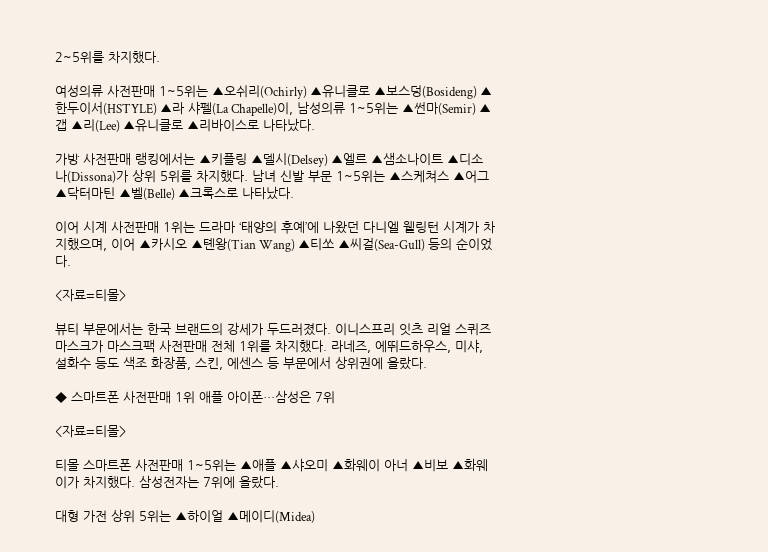2~5위를 차지했다.

여성의류 사전판매 1~5위는 ▲오쉬리(Ochirly) ▲유니클로 ▲보스덩(Bosideng) ▲한두이서(HSTYLE) ▲라 샤펠(La Chapelle)이, 남성의류 1~5위는 ▲썬마(Semir) ▲갭 ▲리(Lee) ▲유니클로 ▲리바이스로 나타났다.

가방 사전판매 랭킹에서는 ▲키플링 ▲델시(Delsey) ▲엘르 ▲샘소나이트 ▲디소나(Dissona)가 상위 5위를 차지했다. 남녀 신발 부문 1~5위는 ▲스케쳐스 ▲어그 ▲닥터마틴 ▲벨(Belle) ▲크록스로 나타났다.

이어 시계 사전판매 1위는 드라마 ‘태양의 후예’에 나왔던 다니엘 웰링턴 시계가 차지했으며, 이어 ▲카시오 ▲톈왕(Tian Wang) ▲티쏘 ▲씨걸(Sea-Gull) 등의 순이었다.

<자료=티몰>

뷰티 부문에서는 한국 브랜드의 강세가 두드러졌다. 이니스프리 잇츠 리얼 스퀴즈 마스크가 마스크팩 사전판매 전체 1위를 차지했다. 라네즈, 에뛰드하우스, 미샤, 설화수 등도 색조 화장품, 스킨, 에센스 등 부문에서 상위권에 올랐다.

◆ 스마트폰 사전판매 1위 애플 아이폰…삼성은 7위

<자료=티몰>

티몰 스마트폰 사전판매 1~5위는 ▲애플 ▲샤오미 ▲화웨이 아너 ▲비보 ▲화웨이가 차지했다. 삼성전자는 7위에 올랐다.

대형 가전 상위 5위는 ▲하이얼 ▲메이디(Midea)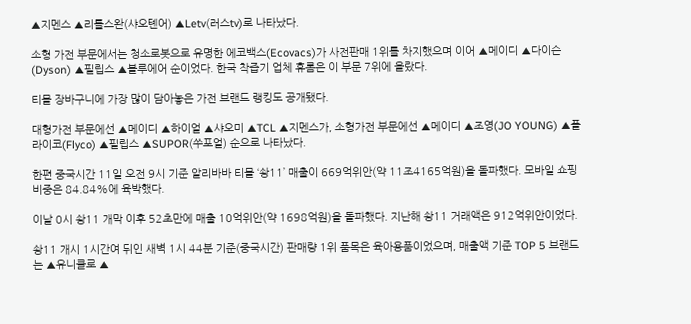▲지멘스 ▲리틀스완(샤오톈어) ▲Letv(러스tv)로 나타났다.

소형 가전 부문에서는 청소로봇으로 유명한 에코백스(Ecovacs)가 사전판매 1위를 차지했으며 이어 ▲메이디 ▲다이슨(Dyson) ▲필립스 ▲블루에어 순이었다. 한국 착즙기 업체 휴롬은 이 부문 7위에 올랐다.

티몰 장바구니에 가장 많이 담아놓은 가전 브랜드 랭킹도 공개됐다.

대형가전 부문에선 ▲메이디 ▲하이얼 ▲샤오미 ▲TCL ▲지멘스가, 소형가전 부문에선 ▲메이디 ▲조영(JO YOUNG) ▲플라이코(Flyco) ▲필립스 ▲SUPOR(쑤포얼) 순으로 나타났다.

한편 중국시간 11일 오전 9시 기준 알리바바 티몰 ‘솽11’ 매출이 669억위안(약 11조4165억원)을 돌파했다. 모바일 쇼핑 비중은 84.84%에 육박했다.

이날 0시 솽11 개막 이후 52초만에 매출 10억위안(약 1698억원)을 돌파했다. 지난해 솽11 거래액은 912억위안이었다.

솽11 개시 1시간여 뒤인 새벽 1시 44분 기준(중국시간) 판매량 1위 품목은 육아용품이었으며, 매출액 기준 TOP 5 브랜드는 ▲유니클로 ▲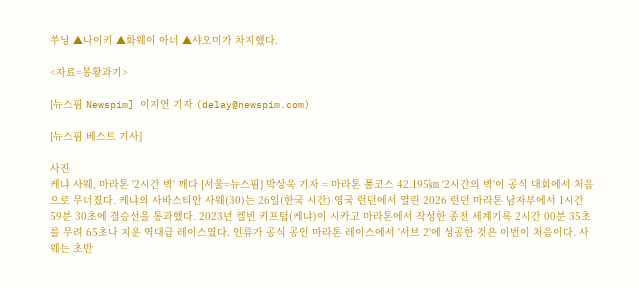쑤닝 ▲나이키 ▲화웨이 아너 ▲샤오미가 차지했다.

<자료=봉황과기>

[뉴스핌 Newspim] 이지연 기자 (delay@newspim.com)

[뉴스핌 베스트 기사]

사진
케냐 사웨, 마라톤 '2시간 벽' 깨다 [서울=뉴스핌] 박상욱 기자 = 마라톤 풀코스 42.195㎞ '2시간의 벽'이 공식 대회에서 처음으로 무너졌다. 케냐의 사바스티안 사웨(30)는 26일(한국 시간) 영국 런던에서 열린 2026 런던 마라톤 남자부에서 1시간 59분 30초에 결승선을 통과했다. 2023년 켈빈 키프텀(케냐)이 시카고 마라톤에서 작성한 종전 세계기록 2시간 00분 35초를 무려 65초나 지운 역대급 레이스였다. 인류가 공식 공인 마라톤 레이스에서 '서브 2'에 성공한 것은 이번이 처음이다. 사웨는 초반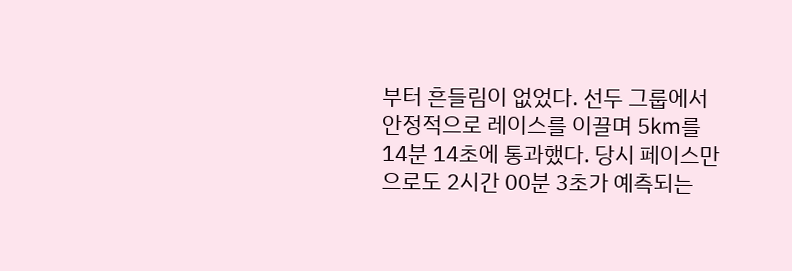부터 흔들림이 없었다. 선두 그룹에서 안정적으로 레이스를 이끌며 5㎞를 14분 14초에 통과했다. 당시 페이스만으로도 2시간 00분 3초가 예측되는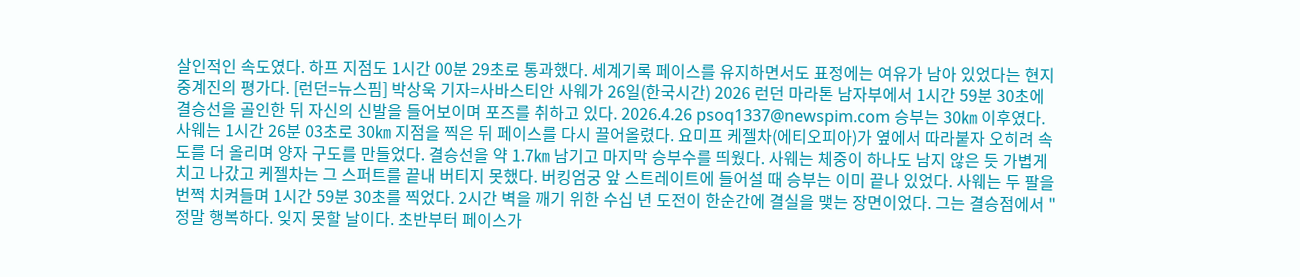살인적인 속도였다. 하프 지점도 1시간 00분 29초로 통과했다. 세계기록 페이스를 유지하면서도 표정에는 여유가 남아 있었다는 현지 중계진의 평가다. [런던=뉴스핌] 박상욱 기자=사바스티안 사웨가 26일(한국시간) 2026 런던 마라톤 남자부에서 1시간 59분 30초에 결승선을 골인한 뒤 자신의 신발을 들어보이며 포즈를 취하고 있다. 2026.4.26 psoq1337@newspim.com 승부는 30㎞ 이후였다. 사웨는 1시간 26분 03초로 30㎞ 지점을 찍은 뒤 페이스를 다시 끌어올렸다. 요미프 케젤차(에티오피아)가 옆에서 따라붙자 오히려 속도를 더 올리며 양자 구도를 만들었다. 결승선을 약 1.7㎞ 남기고 마지막 승부수를 띄웠다. 사웨는 체중이 하나도 남지 않은 듯 가볍게 치고 나갔고 케젤차는 그 스퍼트를 끝내 버티지 못했다. 버킹엄궁 앞 스트레이트에 들어설 때 승부는 이미 끝나 있었다. 사웨는 두 팔을 번쩍 치켜들며 1시간 59분 30초를 찍었다. 2시간 벽을 깨기 위한 수십 년 도전이 한순간에 결실을 맺는 장면이었다. 그는 결승점에서 "정말 행복하다. 잊지 못할 날이다. 초반부터 페이스가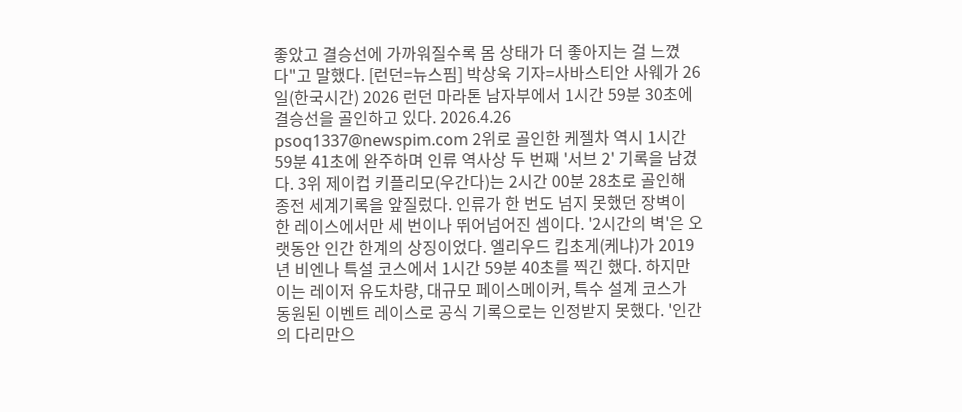좋았고 결승선에 가까워질수록 몸 상태가 더 좋아지는 걸 느꼈다"고 말했다. [런던=뉴스핌] 박상욱 기자=사바스티안 사웨가 26일(한국시간) 2026 런던 마라톤 남자부에서 1시간 59분 30초에 결승선을 골인하고 있다. 2026.4.26 psoq1337@newspim.com 2위로 골인한 케젤차 역시 1시간 59분 41초에 완주하며 인류 역사상 두 번째 '서브 2' 기록을 남겼다. 3위 제이컵 키플리모(우간다)는 2시간 00분 28초로 골인해 종전 세계기록을 앞질렀다. 인류가 한 번도 넘지 못했던 장벽이 한 레이스에서만 세 번이나 뛰어넘어진 셈이다. '2시간의 벽'은 오랫동안 인간 한계의 상징이었다. 엘리우드 킵초게(케냐)가 2019년 비엔나 특설 코스에서 1시간 59분 40초를 찍긴 했다. 하지만 이는 레이저 유도차량, 대규모 페이스메이커, 특수 설계 코스가 동원된 이벤트 레이스로 공식 기록으로는 인정받지 못했다. '인간의 다리만으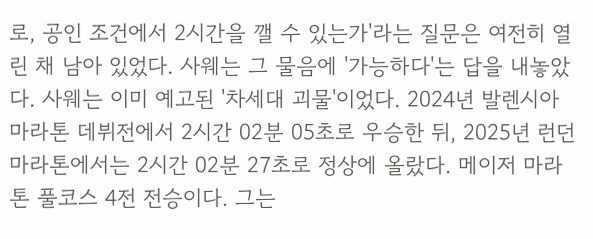로, 공인 조건에서 2시간을 깰 수 있는가'라는 질문은 여전히 열린 채 남아 있었다. 사웨는 그 물음에 '가능하다'는 답을 내놓았다. 사웨는 이미 예고된 '차세대 괴물'이었다. 2024년 발렌시아 마라톤 데뷔전에서 2시간 02분 05초로 우승한 뒤, 2025년 런던 마라톤에서는 2시간 02분 27초로 정상에 올랐다. 메이저 마라톤 풀코스 4전 전승이다. 그는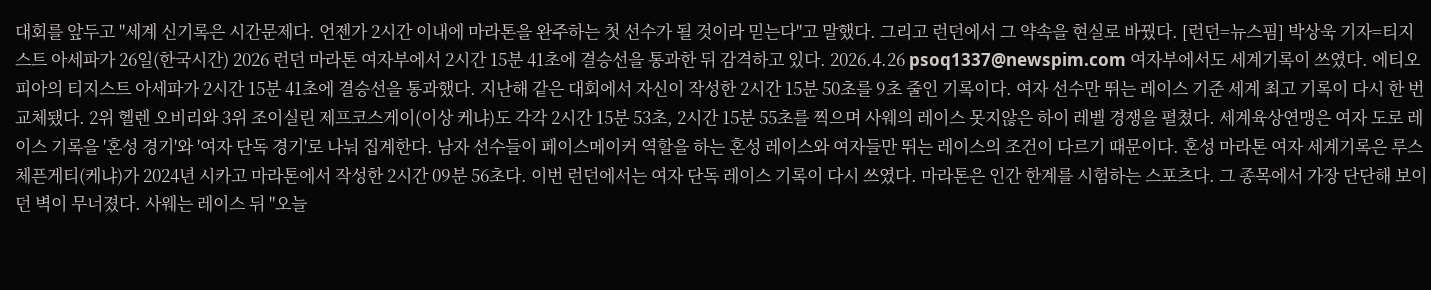대회를 앞두고 "세계 신기록은 시간문제다. 언젠가 2시간 이내에 마라톤을 완주하는 첫 선수가 될 것이라 믿는다"고 말했다. 그리고 런던에서 그 약속을 현실로 바꿨다. [런던=뉴스핌] 박상욱 기자=티지스트 아세파가 26일(한국시간) 2026 런던 마라톤 여자부에서 2시간 15분 41초에 결승선을 통과한 뒤 감격하고 있다. 2026.4.26 psoq1337@newspim.com 여자부에서도 세계기록이 쓰였다. 에티오피아의 티지스트 아세파가 2시간 15분 41초에 결승선을 통과했다. 지난해 같은 대회에서 자신이 작성한 2시간 15분 50초를 9초 줄인 기록이다. 여자 선수만 뛰는 레이스 기준 세계 최고 기록이 다시 한 번 교체됐다. 2위 헬렌 오비리와 3위 조이실린 제프코스게이(이상 케냐)도 각각 2시간 15분 53초, 2시간 15분 55초를 찍으며 사웨의 레이스 못지않은 하이 레벨 경쟁을 펼쳤다. 세계육상연맹은 여자 도로 레이스 기록을 '혼성 경기'와 '여자 단독 경기'로 나눠 집계한다. 남자 선수들이 페이스메이커 역할을 하는 혼성 레이스와 여자들만 뛰는 레이스의 조건이 다르기 때문이다. 혼성 마라톤 여자 세계기록은 루스 체픈게티(케냐)가 2024년 시카고 마라톤에서 작성한 2시간 09분 56초다. 이번 런던에서는 여자 단독 레이스 기록이 다시 쓰였다. 마라톤은 인간 한계를 시험하는 스포츠다. 그 종목에서 가장 단단해 보이던 벽이 무너졌다. 사웨는 레이스 뒤 "오늘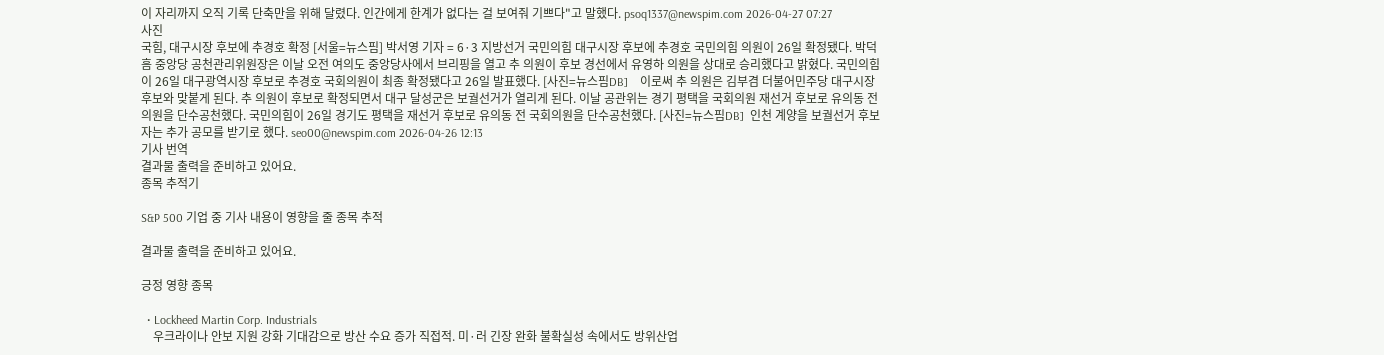이 자리까지 오직 기록 단축만을 위해 달렸다. 인간에게 한계가 없다는 걸 보여줘 기쁘다"고 말했다. psoq1337@newspim.com 2026-04-27 07:27
사진
국힘, 대구시장 후보에 추경호 확정 [서울=뉴스핌] 박서영 기자 = 6·3 지방선거 국민의힘 대구시장 후보에 추경호 국민의힘 의원이 26일 확정됐다. 박덕흠 중앙당 공천관리위원장은 이날 오전 여의도 중앙당사에서 브리핑을 열고 추 의원이 후보 경선에서 유영하 의원을 상대로 승리했다고 밝혔다. 국민의힘이 26일 대구광역시장 후보로 추경호 국회의원이 최종 확정됐다고 26일 발표했다. [사진=뉴스핌DB]    이로써 추 의원은 김부겸 더불어민주당 대구시장 후보와 맞붙게 된다. 추 의원이 후보로 확정되면서 대구 달성군은 보궐선거가 열리게 된다. 이날 공관위는 경기 평택을 국회의원 재선거 후보로 유의동 전 의원을 단수공천했다. 국민의힘이 26일 경기도 평택을 재선거 후보로 유의동 전 국회의원을 단수공천했다. [사진=뉴스핌DB]  인천 계양을 보궐선거 후보자는 추가 공모를 받기로 했다. seo00@newspim.com 2026-04-26 12:13
기사 번역
결과물 출력을 준비하고 있어요.
종목 추적기

S&P 500 기업 중 기사 내용이 영향을 줄 종목 추적

결과물 출력을 준비하고 있어요.

긍정 영향 종목

  • Lockheed Martin Corp. Industrials
    우크라이나 안보 지원 강화 기대감으로 방산 수요 증가 직접적. 미·러 긴장 완화 불확실성 속에서도 방위산업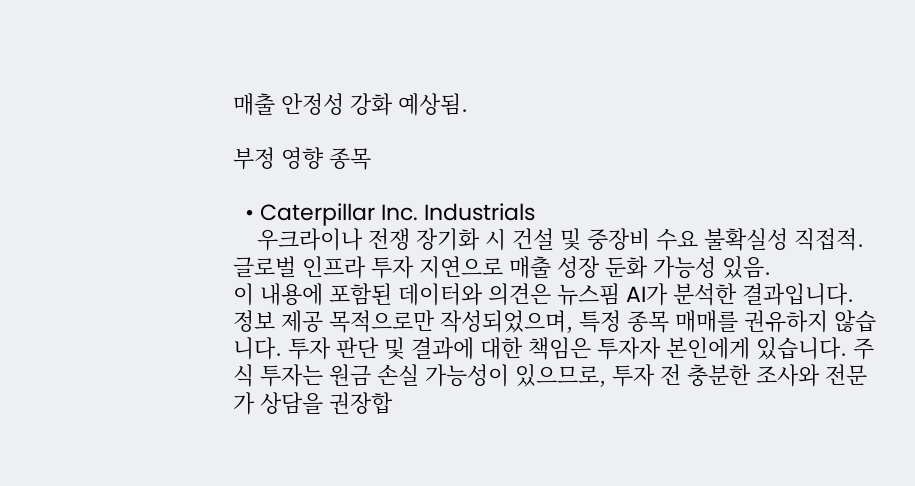매출 안정성 강화 예상됨.

부정 영향 종목

  • Caterpillar Inc. Industrials
    우크라이나 전쟁 장기화 시 건설 및 중장비 수요 불확실성 직접적. 글로벌 인프라 투자 지연으로 매출 성장 둔화 가능성 있음.
이 내용에 포함된 데이터와 의견은 뉴스핌 AI가 분석한 결과입니다. 정보 제공 목적으로만 작성되었으며, 특정 종목 매매를 권유하지 않습니다. 투자 판단 및 결과에 대한 책임은 투자자 본인에게 있습니다. 주식 투자는 원금 손실 가능성이 있으므로, 투자 전 충분한 조사와 전문가 상담을 권장합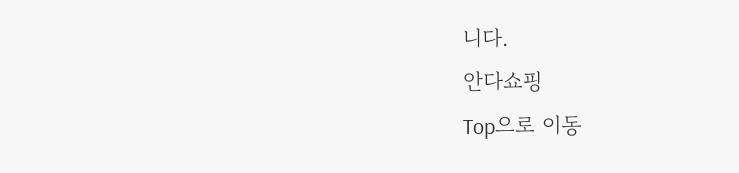니다.
안다쇼핑
Top으로 이동